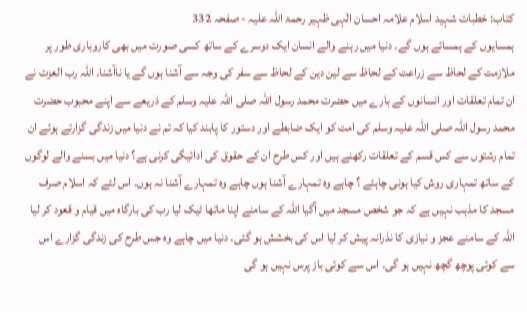کتاب: خطبات شہید اسلام علامہ احسان الٰہی ظہیر رحمۃ اللہ علیہ - صفحہ 332
ہمسایوں کے ہمسائے ہوں گے۔ دنیا میں رہنے والے انسان ایک دوسرے کے ساتھ کسی صورت میں بھی کاروباری طور پر ملازمت کے لحاظ سے زراعت کے لحاظ سے لین دین کے لحاظ سے سفر کی وجہ سے آشنا ہوں گے یا ناآشنا۔ اللہ رب العزت نے ان تمام تعلقات اور انسانوں کے بارے میں حضرت محمد رسول اللہ صلی اللہ علیہ وسلم کے ذریعے سے اپنے محبوب حضرت محمد رسول اللہ صلی اللہ علیہ وسلم کی امت کو ایک ضابطے اور دستور کا پابند کیا کہ تم نے دنیا میں زندگی گزارتے ہوئے ان تمام رشتوں سے کس قسم کے تعلقات رکھنے ہیں اور کس طرح ان کے حقوق کی ادائیگی کرنی ہے؟ دنیا میں بسنے والے لوگوں کے ساتھ تمہاری روش کیا ہونی چاہئے ؟ چاہے وہ تمہارے آشنا ہوں چاہے وہ تمہارے آشنا نہ ہوں۔ اس لئے کہ اسلام صرف مسجد کا مذہب نہیں ہے کہ جو شخص مسجد میں آگیا اللہ کے سامنے اپنا ماتھا ٹیک لیا رب کی بارگاہ میں قیام و قعود کر لیا اللہ کے سامنے عجز و نیازی کا نذرانہ پیش کر لیا اس کی بخشش ہو گئی۔ دنیا میں چاہے وہ جس طرح کی زندگی گزارے اس سے کوئی پوچھ گچھ نہیں ہو گی۔ اس سے کوئی باز پرس نہیں ہو گی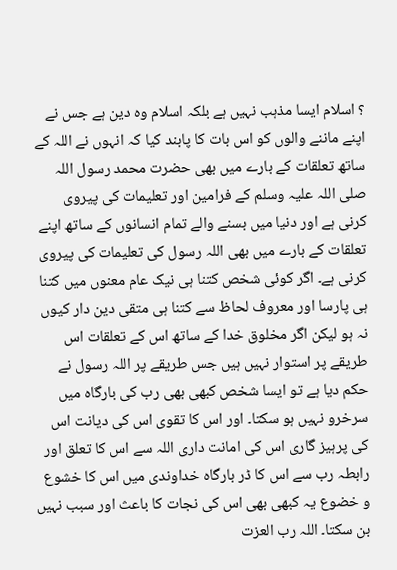؟ اسلام ایسا مذہب نہیں ہے بلکہ اسلام وہ دین ہے جس نے اپنے ماننے والوں کو اس بات کا پابند کیا کہ انہوں نے اللہ کے ساتھ تعلقات کے بارے میں بھی حضرت محمد رسول اللہ صلی اللہ علیہ وسلم کے فرامین اور تعلیمات کی پیروی کرنی ہے اور دنیا میں بسنے والے تمام انسانوں کے ساتھ اپنے تعلقات کے بارے میں بھی اللہ رسول کی تعلیمات کی پیروی کرنی ہے۔ اگر کوئی شخص کتنا ہی نیک عام معنوں میں کتنا ہی پارسا اور معروف لحاظ سے کتنا ہی متقی دین دار کیوں نہ ہو لیکن اگر مخلوق خدا کے ساتھ اس کے تعلقات اس طریقے پر استوار نہیں ہیں جس طریقے پر اللہ رسول نے حکم دیا ہے تو ایسا شخص کبھی بھی رب کی بارگاہ میں سرخرو نہیں ہو سکتا۔ اور اس کا تقوی اس کی دیانت اس کی پرہیز گاری اس کی امانت داری اللہ سے اس کا تعلق اور رابطہ رب سے اس کا ڈر بارگاہ خداوندی میں اس کا خشوع و خضوع یہ کبھی بھی اس کی نجات کا باعث اور سبب نہیں بن سکتا۔ اللہ رب العزت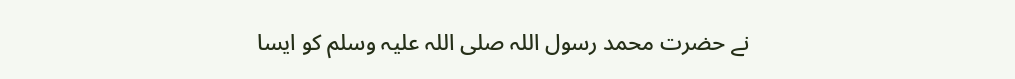نے حضرت محمد رسول اللہ صلی اللہ علیہ وسلم کو ایسا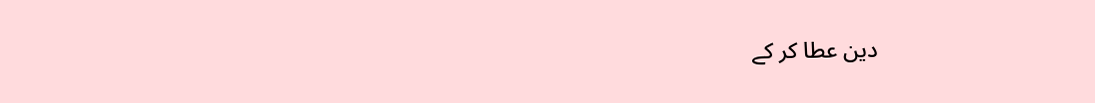دین عطا کر کے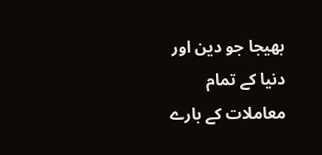بھیجا جو دین اور دنیا کے تمام معاملات کے بارے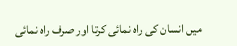میں انسان کی راہ نمائی کرتا اور صرف راہ نمائی